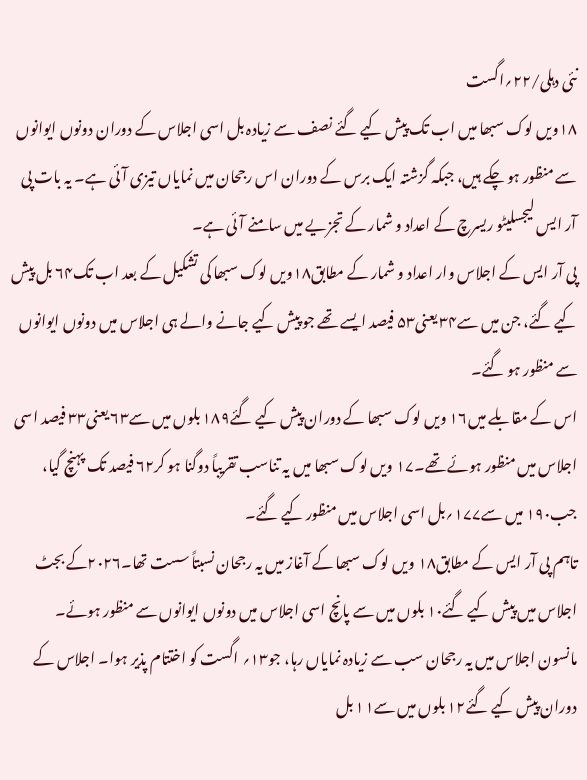نئی دہلی/۲۲؍اگست
۱۸ویں لوک سبھا میں اب تک پیش کیے گئے نصف سے زیادہ بل اسی اجلاس کے دوران دونوں ایوانوں سے منظور ہو چکے ہیں، جبکہ گزشتہ ایک برس کے دوران اس رجحان میں نمایاں تیزی آئی ہے۔ یہ بات پی آر ایس لیجسلیٹو ریسرچ کے اعداد و شمار کے تجزیے میں سامنے آئی ہے۔
پی آر ایس کے اجلاس وار اعداد و شمار کے مطابق۱۸ویں لوک سبھا کی تشکیل کے بعد اب تک۶۴ بل پیش کیے گئے، جن میں سے۳۴ یعنی۵۳ فیصد ایسے تھے جو پیش کیے جانے والے ہی اجلاس میں دونوں ایوانوں سے منظور ہو گئے۔
اس کے مقابلے میں۱۶ ویں لوک سبھا کے دوران پیش کیے گئے۱۸۹ بلوں میں سے۶۳ یعنی۳۳ فیصد اسی اجلاس میں منظور ہوئے تھے۔۱۷ ویں لوک سبھا میں یہ تناسب تقریباً دوگنا ہو کر۶۲ فیصد تک پہنچ گیا، جب۱۹۰ میں سے۱۷۷؍بل اسی اجلاس میں منظور کیے گئے۔
تاہم پی آر ایس کے مطابق۱۸ ویں لوک سبھا کے آغاز میں یہ رجحان نسبتاً سست تھا۔۲۰۲۶کے بجٹ اجلاس میں پیش کیے گئے۱۰ بلوں میں سے پانچ اسی اجلاس میں دونوں ایوانوں سے منظور ہوئے۔
مانسون اجلاس میں یہ رجحان سب سے زیادہ نمایاں رہا، جو۱۳؍ اگست کو اختتام پذیر ہوا۔ اجلاس کے دوران پیش کیے گئے۱۲ بلوں میں سے۱۱ بل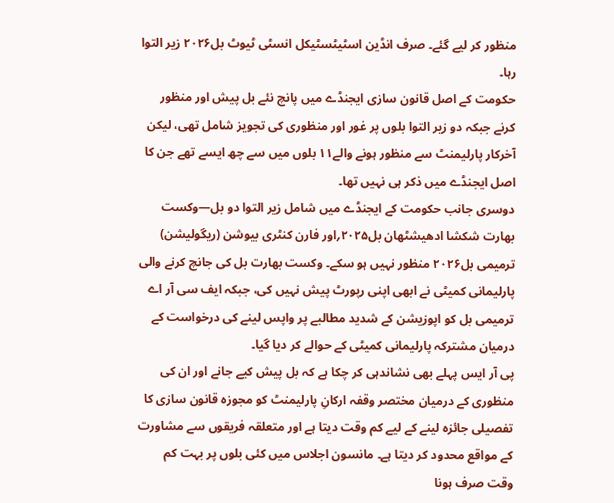منظور کر لیے گئے۔ صرف انڈین اسٹیٹسٹیکل انسٹی ٹیوٹ بل۲۰۲۶ زیر التوا رہا۔
حکومت کے اصل قانون سازی ایجنڈے میں پانچ نئے بل پیش اور منظور کرنے جبکہ دو زیر التوا بلوں پر غور اور منظوری کی تجویز شامل تھی، لیکن آخرکار پارلیمنٹ سے منظور ہونے والے۱۱ بلوں میں سے چھ ایسے تھے جن کا اصل ایجنڈے میں ذکر ہی نہیں تھا۔
دوسری جانب حکومت کے ایجنڈے میں شامل زیر التوا دو بل—وکست بھارت شکشا ادھیشٹھان بل۲۰۲۵؍اور فارن کنٹری بیوشن (ریگولیشن) ترمیمی بل۲۰۲۶ منظور نہیں ہو سکے۔ وکست بھارت بل کی جانچ کرنے والی پارلیمانی کمیٹی نے ابھی اپنی رپورٹ پیش نہیں کی، جبکہ ایف سی آر اے ترمیمی بل کو اپوزیشن کے شدید مطالبے پر واپس لینے کی درخواست کے درمیان مشترکہ پارلیمانی کمیٹی کے حوالے کر دیا گیا۔
پی آر ایس پہلے بھی نشاندہی کر چکا ہے کہ بل پیش کیے جانے اور ان کی منظوری کے درمیان مختصر وقفہ ارکانِ پارلیمنٹ کو مجوزہ قانون سازی کا تفصیلی جائزہ لینے کے لیے کم وقت دیتا ہے اور متعلقہ فریقوں سے مشاورت کے مواقع محدود کر دیتا ہے۔ مانسون اجلاس میں کئی بلوں پر بہت کم وقت صرف ہونا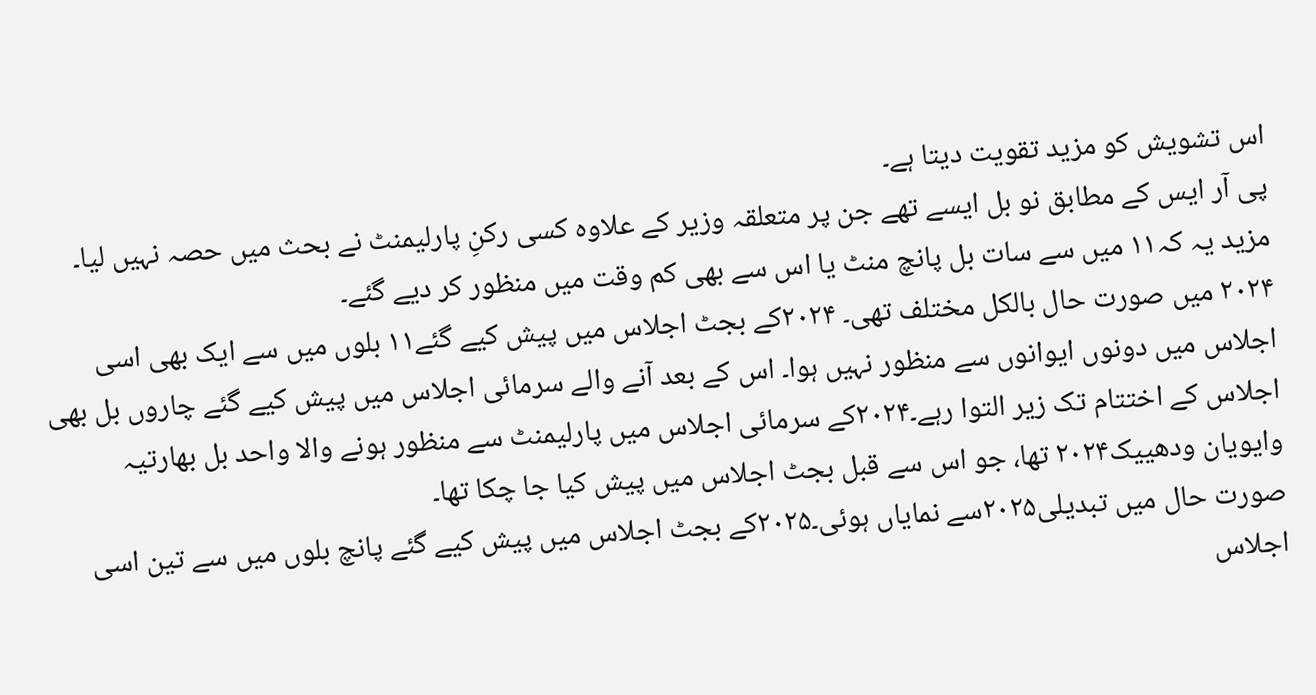اس تشویش کو مزید تقویت دیتا ہے۔
پی آر ایس کے مطابق نو بل ایسے تھے جن پر متعلقہ وزیر کے علاوہ کسی رکنِ پارلیمنٹ نے بحث میں حصہ نہیں لیا۔ مزید یہ کہ۱۱ میں سے سات بل پانچ منٹ یا اس سے بھی کم وقت میں منظور کر دیے گئے۔
۲۰۲۴ میں صورت حال بالکل مختلف تھی۔ ۲۰۲۴کے بجٹ اجلاس میں پیش کیے گئے۱۱ بلوں میں سے ایک بھی اسی اجلاس میں دونوں ایوانوں سے منظور نہیں ہوا۔ اس کے بعد آنے والے سرمائی اجلاس میں پیش کیے گئے چاروں بل بھی اجلاس کے اختتام تک زیر التوا رہے۔۲۰۲۴کے سرمائی اجلاس میں پارلیمنٹ سے منظور ہونے والا واحد بل بھارتیہ وایویان ودھییک۲۰۲۴ تھا، جو اس سے قبل بجٹ اجلاس میں پیش کیا جا چکا تھا۔
صورت حال میں تبدیلی۲۰۲۵سے نمایاں ہوئی۔۲۰۲۵کے بجٹ اجلاس میں پیش کیے گئے پانچ بلوں میں سے تین اسی اجلاس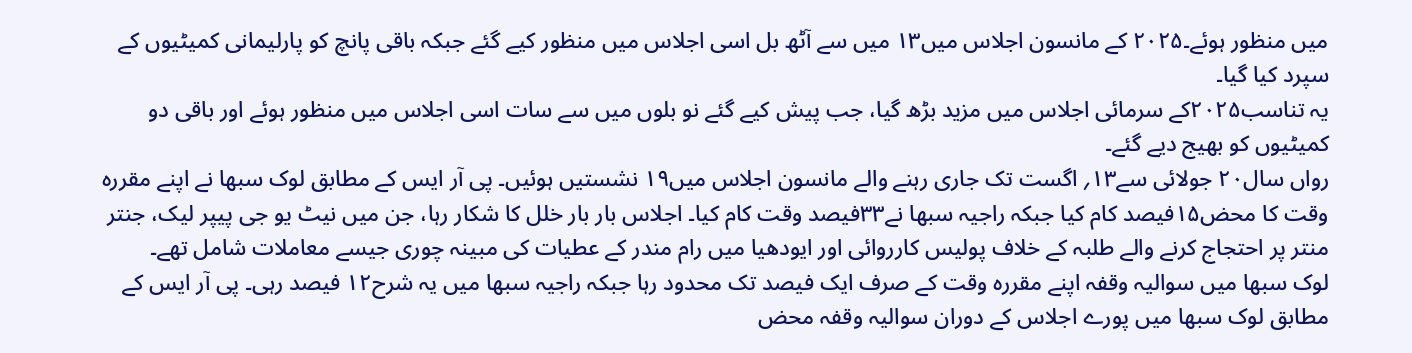میں منظور ہوئے۔۲۰۲۵ کے مانسون اجلاس میں۱۳ میں سے آٹھ بل اسی اجلاس میں منظور کیے گئے جبکہ باقی پانچ کو پارلیمانی کمیٹیوں کے سپرد کیا گیا۔
یہ تناسب۲۰۲۵کے سرمائی اجلاس میں مزید بڑھ گیا، جب پیش کیے گئے نو بلوں میں سے سات اسی اجلاس میں منظور ہوئے اور باقی دو کمیٹیوں کو بھیج دیے گئے۔
رواں سال۲۰ جولائی سے۱۳؍ اگست تک جاری رہنے والے مانسون اجلاس میں۱۹ نشستیں ہوئیں۔ پی آر ایس کے مطابق لوک سبھا نے اپنے مقررہ وقت کا محض۱۵فیصد کام کیا جبکہ راجیہ سبھا نے۳۳فیصد وقت کام کیا۔ اجلاس بار بار خلل کا شکار رہا، جن میں نیٹ یو جی پیپر لیک، جنتر منتر پر احتجاج کرنے والے طلبہ کے خلاف پولیس کارروائی اور ایودھیا میں رام مندر کے عطیات کی مبینہ چوری جیسے معاملات شامل تھے۔
لوک سبھا میں سوالیہ وقفہ اپنے مقررہ وقت کے صرف ایک فیصد تک محدود رہا جبکہ راجیہ سبھا میں یہ شرح۱۲ فیصد رہی۔ پی آر ایس کے مطابق لوک سبھا میں پورے اجلاس کے دوران سوالیہ وقفہ محض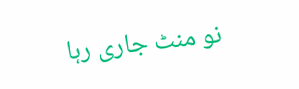نو منٹ جاری رہا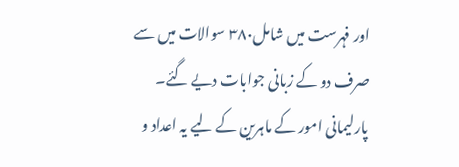اور فہرست میں شامل۳۸۰ سوالات میں سے صرف دو کے زبانی جوابات دیے گئے۔
پارلیمانی امور کے ماہرین کے لیے یہ اعداد و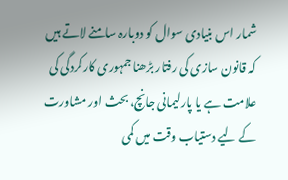شمار اس بنیادی سوال کو دوبارہ سامنے لاتے ہیں کہ قانون سازی کی رفتار بڑھنا جمہوری کارکردگی کی علامت ہے یا پارلیمانی جانچ، بحث اور مشاورت کے لیے دستیاب وقت میں کمی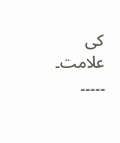کی علامت۔
۔۔۔۔۔